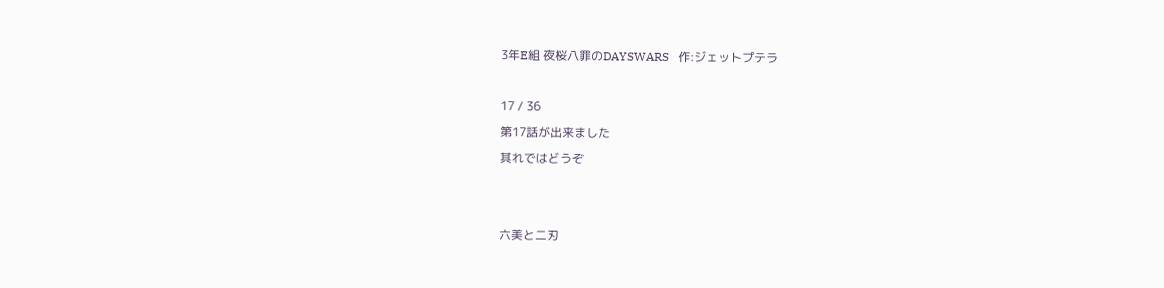3年E組 夜桜八罪のDAYSWARS   作:ジェットプテラ

17 / 36
第17話が出来ました
其れではどうぞ


六美と二刃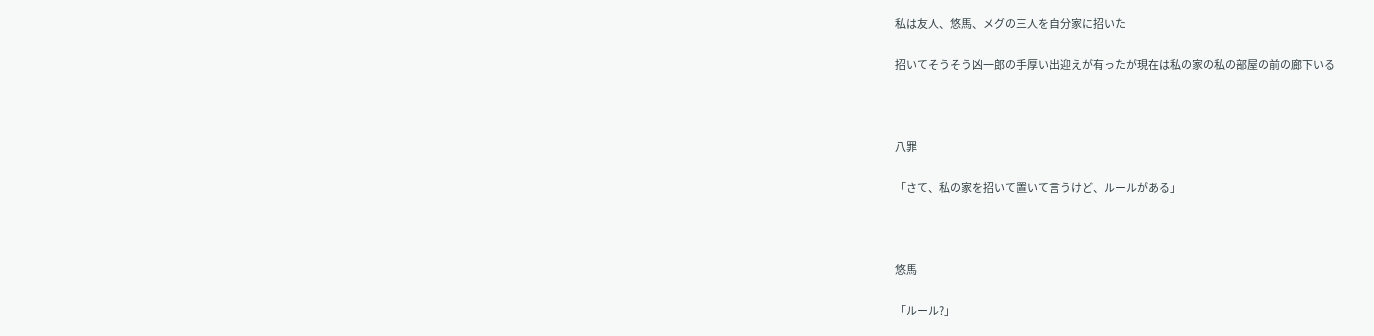私は友人、悠馬、メグの三人を自分家に招いた

招いてそうそう凶一郎の手厚い出迎えが有ったが現在は私の家の私の部屋の前の廊下いる



八罪

「さて、私の家を招いて置いて言うけど、ルールがある」



悠馬

「ルール?」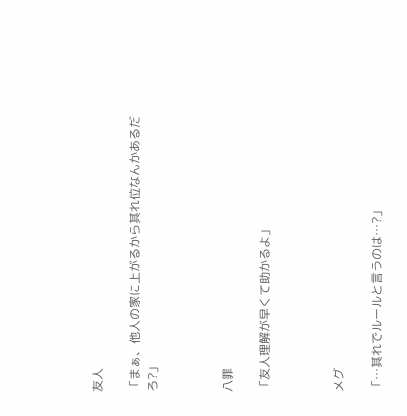友人

「まぁ、他人の家に上がるから其れ位なんかあるだろ?」



八罪

「友人理解が早くて助かるよ」



メグ

「…其れでルールと言うのは…?」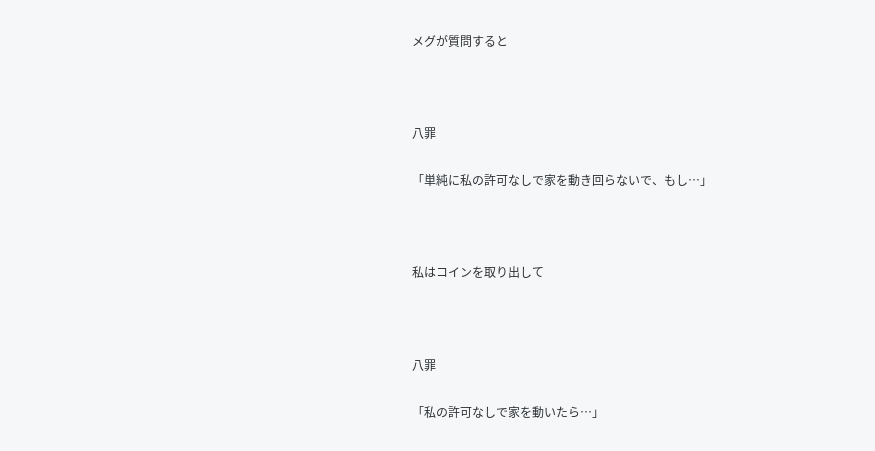メグが質問すると



八罪

「単純に私の許可なしで家を動き回らないで、もし…」



私はコインを取り出して



八罪

「私の許可なしで家を動いたら…」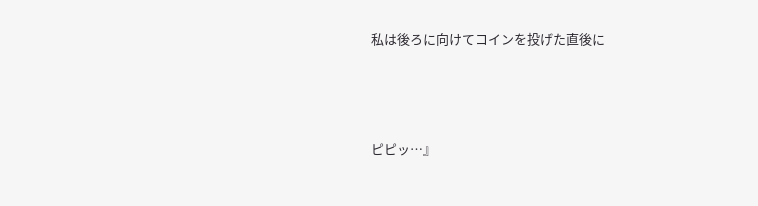私は後ろに向けてコインを投げた直後に



ピピッ…』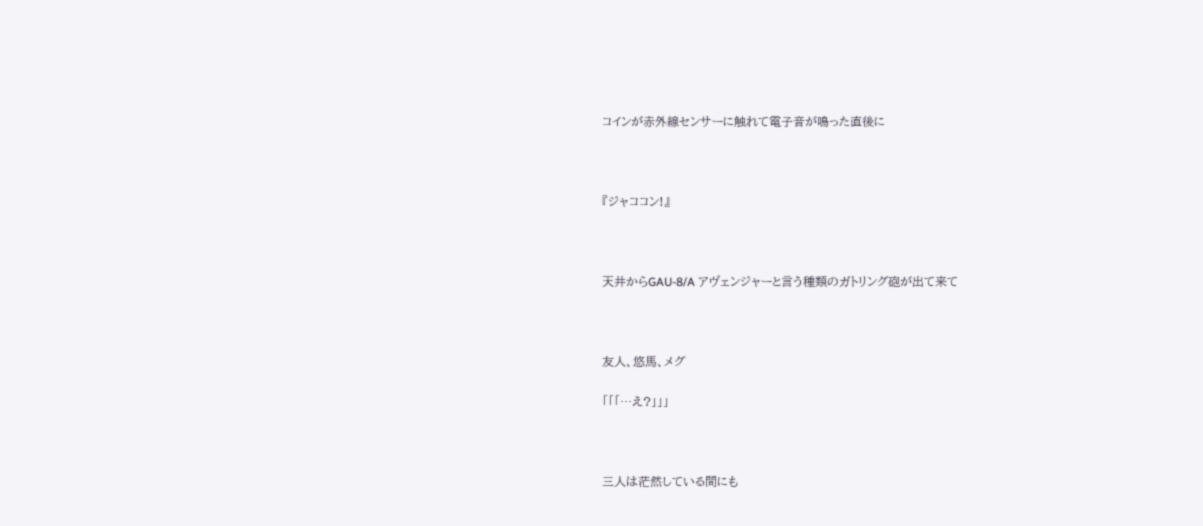コインが赤外線センサーに触れて電子音が鳴った直後に



『ジャココン!』



天井からGAU-8/A アヴェンジャーと言う種類のガトリング砲が出て来て



友人、悠馬、メグ

「「「…え?」」」



三人は茫然している間にも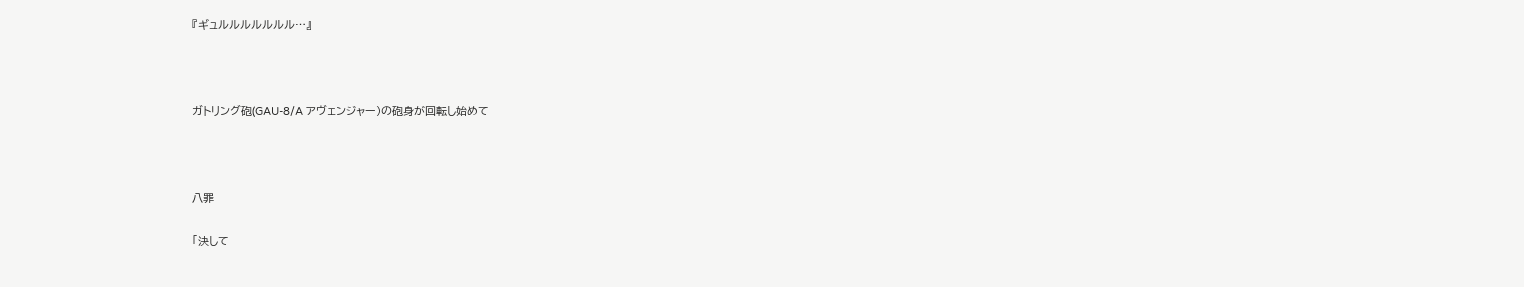『ギュルルルルルルル…』



ガトリング砲(GAU-8/A アヴェンジャー)の砲身が回転し始めて



八罪

「決して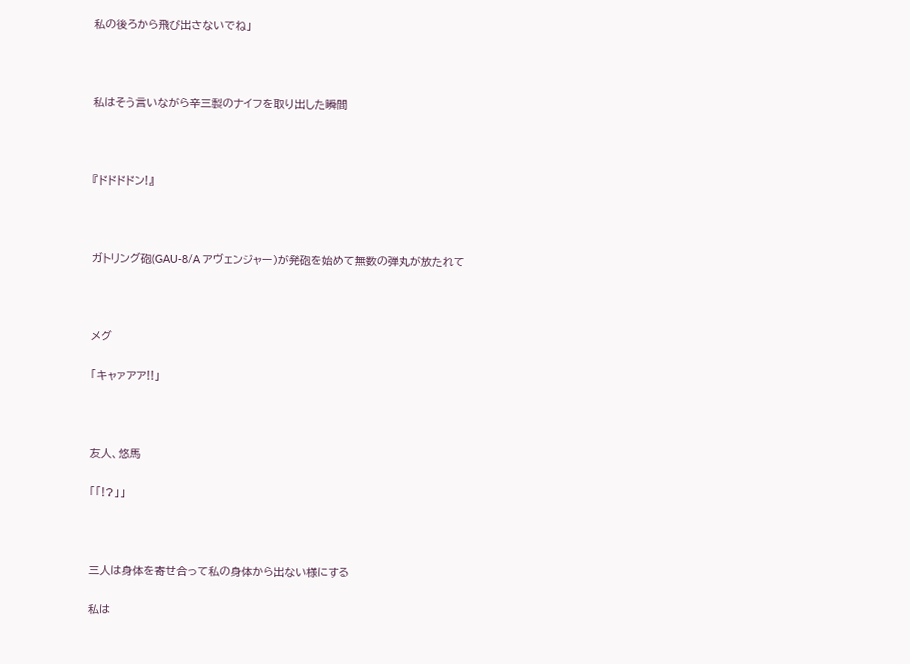私の後ろから飛び出さないでね」



私はそう言いながら辛三製のナイフを取り出した瞬間



『ドドドドン!』



ガトリング砲(GAU-8/A アヴェンジャー)が発砲を始めて無数の弾丸が放たれて



メグ

「キャァアア!!」



友人、悠馬

「「!?」」



三人は身体を寄せ合って私の身体から出ない様にする

私は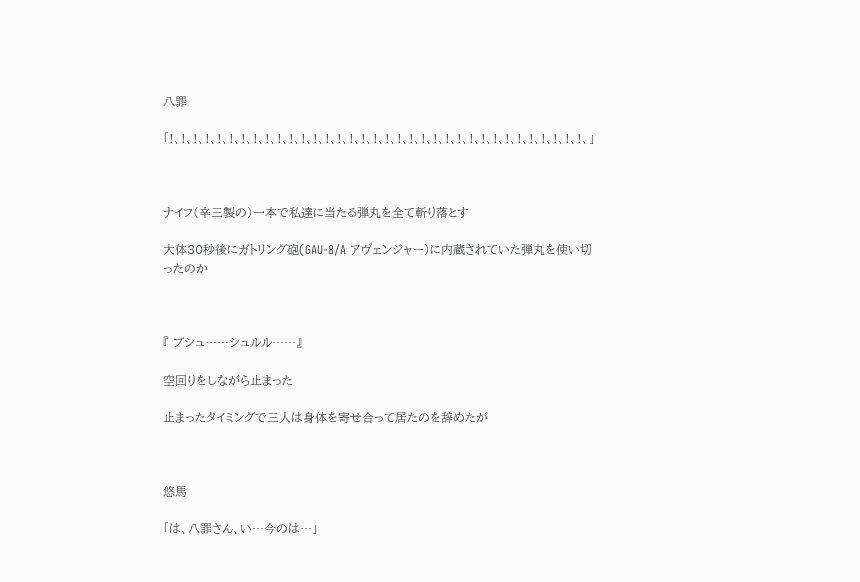八罪

「!、!、!、!、!、!、!、!、!、!、!、!、!、!、!、!、!、!、!、!、!、!、!、!、!、!、!、!、!、!、!、!、!、!、!、」



ナイフ(辛三製の)一本で私達に当たる弾丸を全て斬り落とす

大体30秒後にガトリング砲(GAU-8/A アヴェンジャー)に内蔵されていた弾丸を使い切ったのか



『 ブシュ……シュルル……』

空回りをしながら止まった

止まったタイミングで三人は身体を寄せ合って居たのを辞めたが



悠馬

「は、八罪さん、い…今のは…」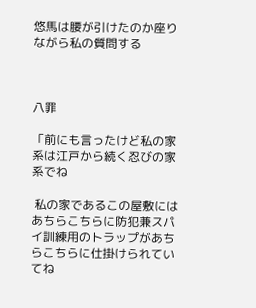悠馬は腰が引けたのか座りながら私の質問する



八罪

「前にも言ったけど私の家系は江戸から続く忍びの家系でね

 私の家であるこの屋敷にはあちらこちらに防犯兼スパイ訓練用のトラップがあちらこちらに仕掛けられていてね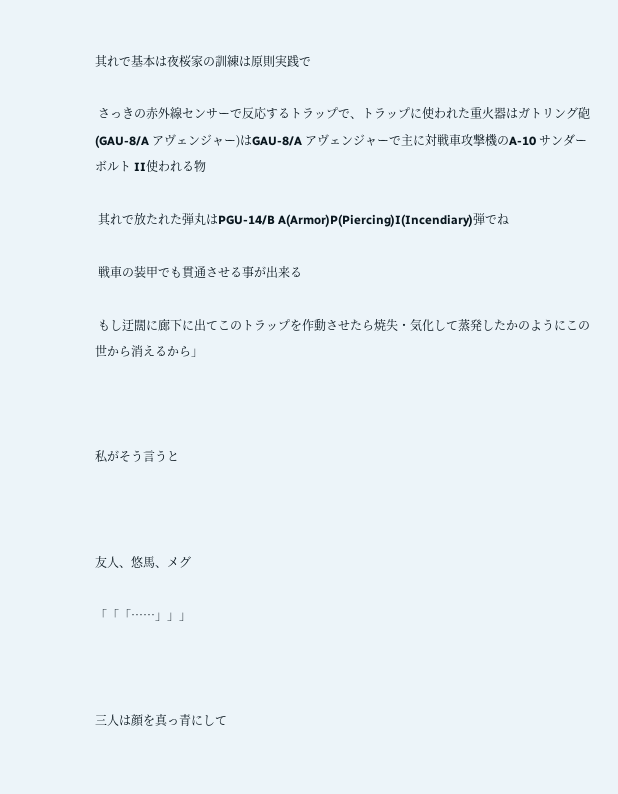其れで基本は夜桜家の訓練は原則実践で

 さっきの赤外線センサーで反応するトラップで、トラップに使われた重火器はガトリング砲(GAU-8/A アヴェンジャー)はGAU-8/A アヴェンジャーで主に対戦車攻撃機のA-10 サンダーボルト II使われる物

 其れで放たれた弾丸はPGU-14/B A(Armor)P(Piercing)I(Incendiary)弾でね

 戦車の装甲でも貫通させる事が出来る

 もし迂闊に廊下に出てこのトラップを作動させたら焼失・気化して蒸発したかのようにこの世から消えるから」



私がそう言うと



友人、悠馬、メグ

「「「……」」」



三人は顔を真っ青にして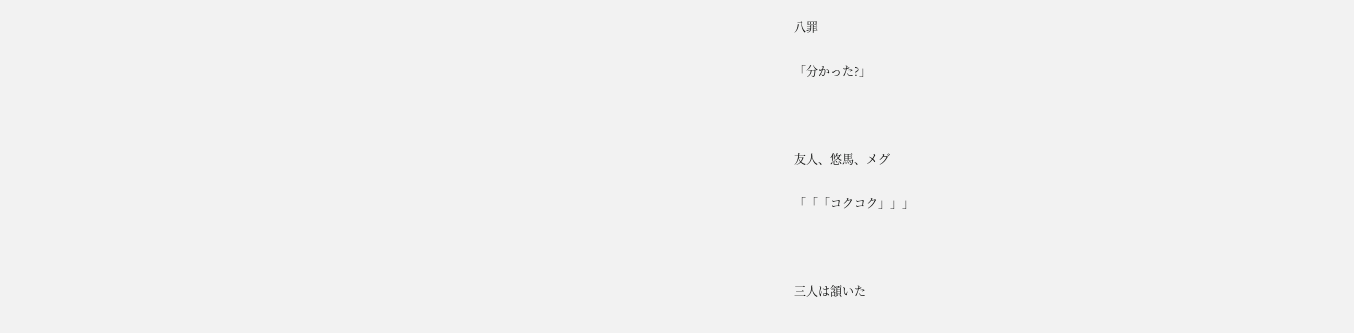八罪

「分かった?」



友人、悠馬、メグ

「「「コクコク」」」



三人は頷いた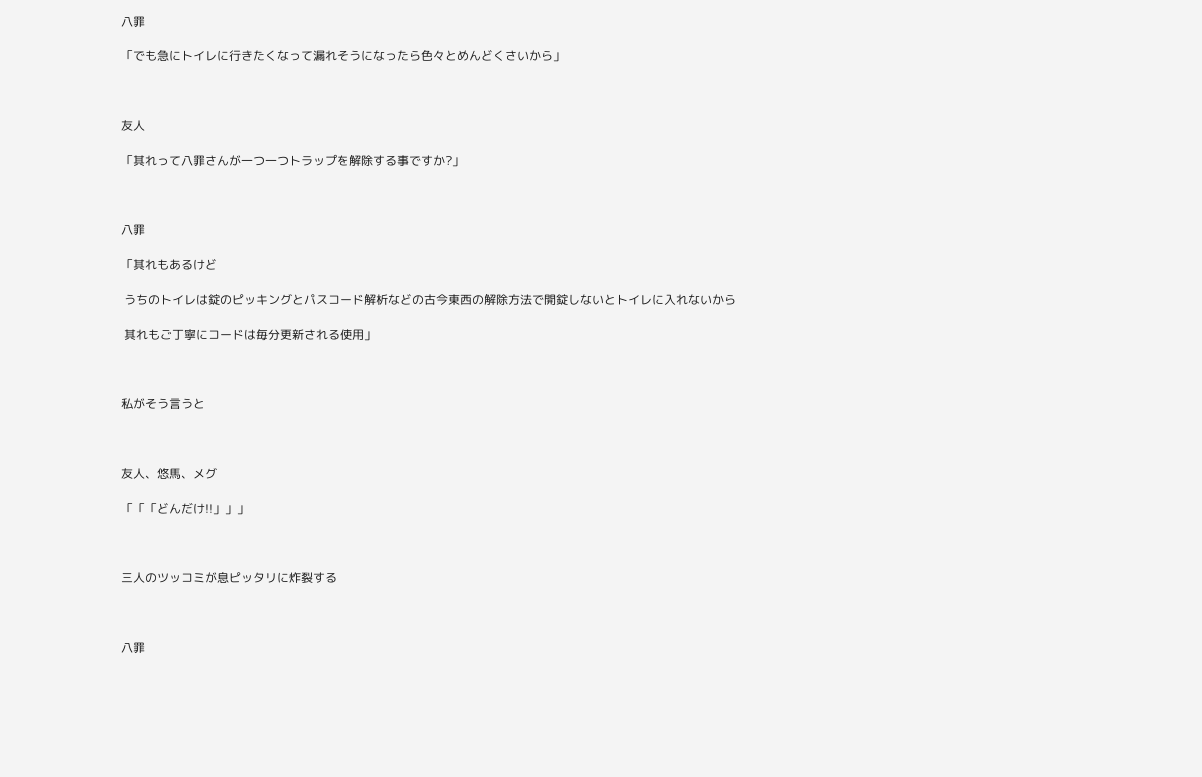八罪

「でも急にトイレに行きたくなって漏れそうになったら色々とめんどくさいから」



友人

「其れって八罪さんが一つ一つトラップを解除する事ですか?」



八罪

「其れもあるけど

 うちのトイレは錠のピッキングとパスコード解析などの古今東西の解除方法で開錠しないとトイレに入れないから

 其れもご丁寧にコードは毎分更新される使用」



私がそう言うと



友人、悠馬、メグ

「「「どんだけ!!」」」



三人のツッコミが息ピッタリに炸裂する



八罪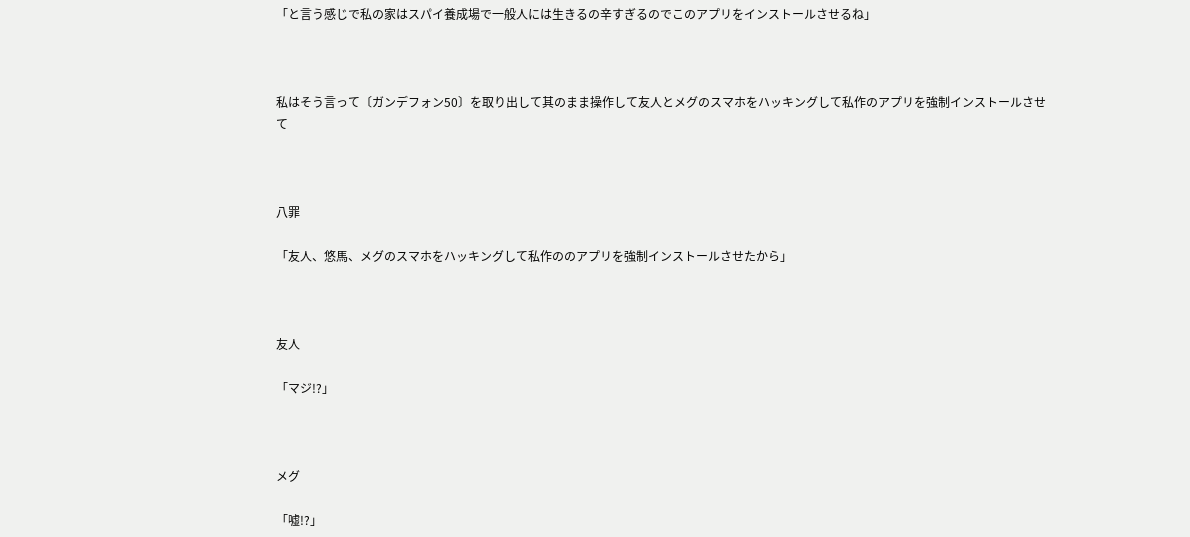「と言う感じで私の家はスパイ養成場で一般人には生きるの辛すぎるのでこのアプリをインストールさせるね」



私はそう言って〔ガンデフォン50〕を取り出して其のまま操作して友人とメグのスマホをハッキングして私作のアプリを強制インストールさせて



八罪

「友人、悠馬、メグのスマホをハッキングして私作ののアプリを強制インストールさせたから」



友人

「マジ!?」



メグ

「嘘!?」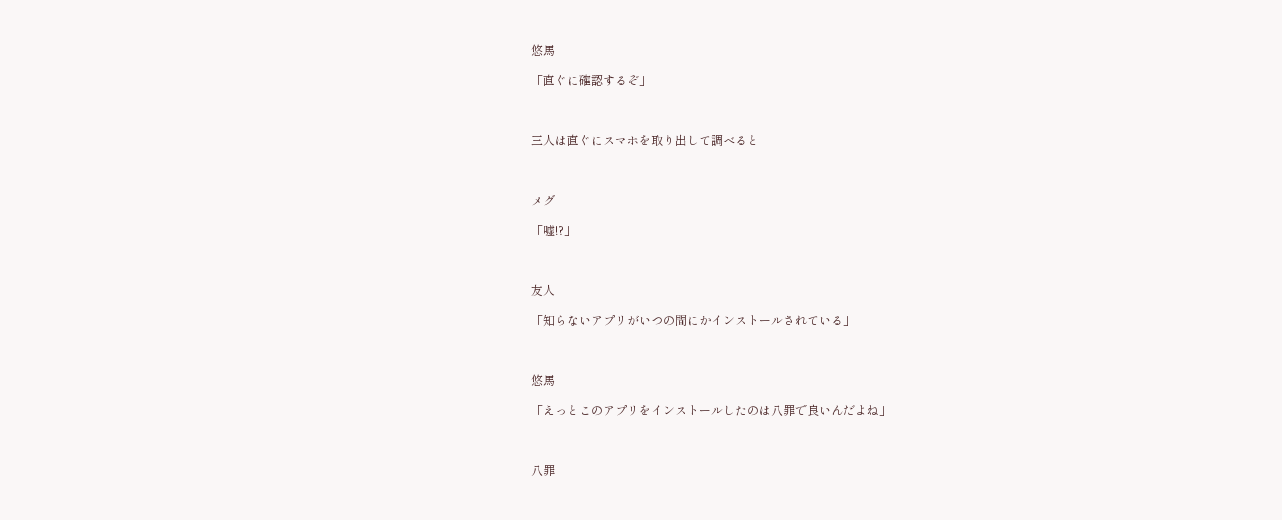悠馬

「直ぐに確認するぞ」



三人は直ぐにスマホを取り出して調べると



メグ

「嘘!?」



友人

「知らないアプリがいつの間にかインストールされている」



悠馬

「えっとこのアプリをインストールしたのは八罪で良いんだよね」



八罪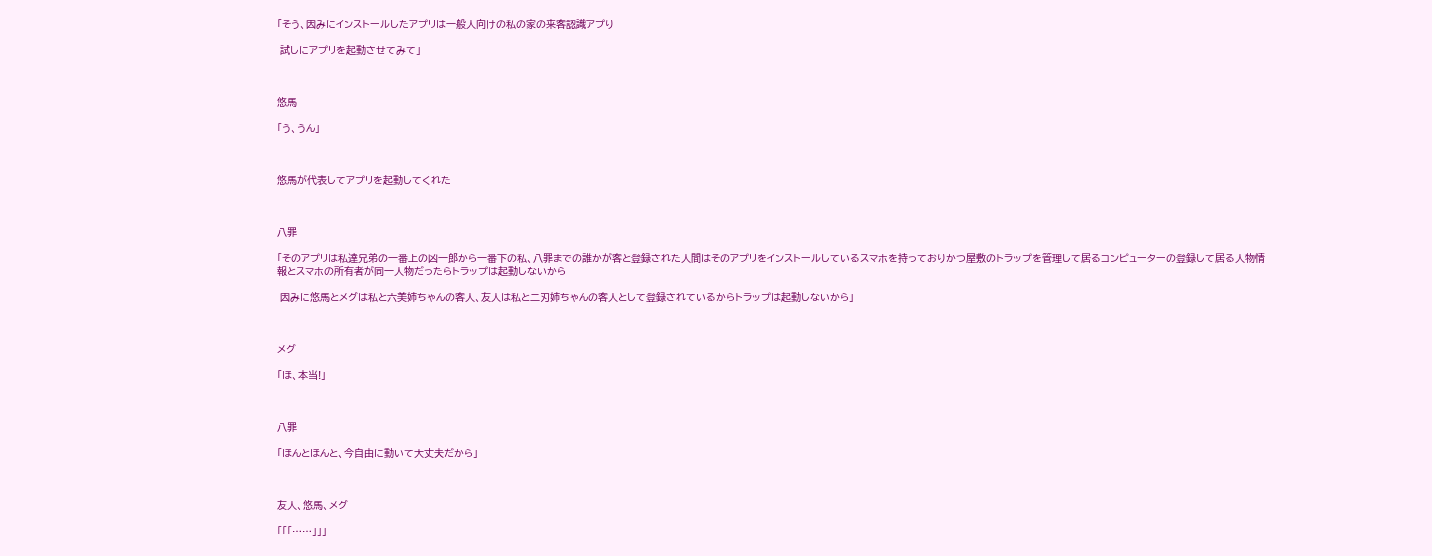「そう、因みにインストールしたアプリは一般人向けの私の家の来客認識アプり

 試しにアプリを起動させてみて」



悠馬

「う、うん」



悠馬が代表してアプリを起動してくれた



八罪

「そのアプリは私達兄弟の一番上の凶一郎から一番下の私、八罪までの誰かが客と登録された人間はそのアプリをインストールしているスマホを持っておりかつ屋敷のトラップを管理して居るコンピューターの登録して居る人物情報とスマホの所有者が同一人物だったらトラップは起動しないから

 因みに悠馬とメグは私と六美姉ちゃんの客人、友人は私と二刃姉ちゃんの客人として登録されているからトラップは起動しないから」



メグ

「ほ、本当!」



八罪

「ほんとほんと、今自由に動いて大丈夫だから」



友人、悠馬、メグ

「「「……」」」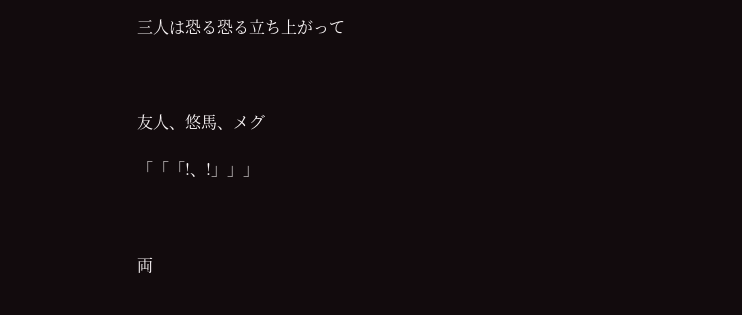三人は恐る恐る立ち上がって



友人、悠馬、メグ

「「「!、!」」」



両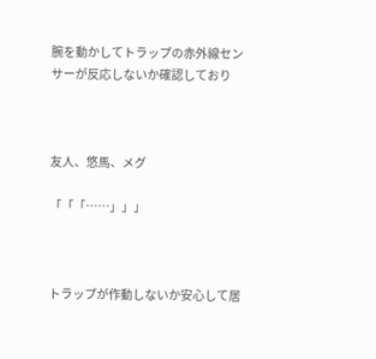腕を動かしてトラップの赤外線センサーが反応しないか確認しており



友人、悠馬、メグ

「「「……」」」



トラップが作動しないか安心して居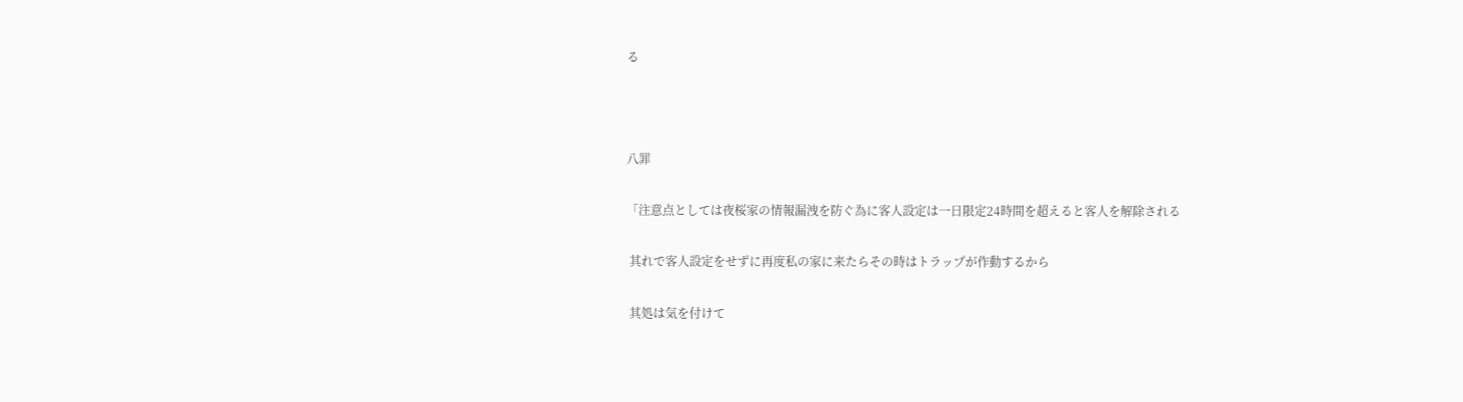る



八罪

「注意点としては夜桜家の情報漏洩を防ぐ為に客人設定は一日限定24時間を超えると客人を解除される

 其れで客人設定をせずに再度私の家に来たらその時はトラップが作動するから

 其処は気を付けて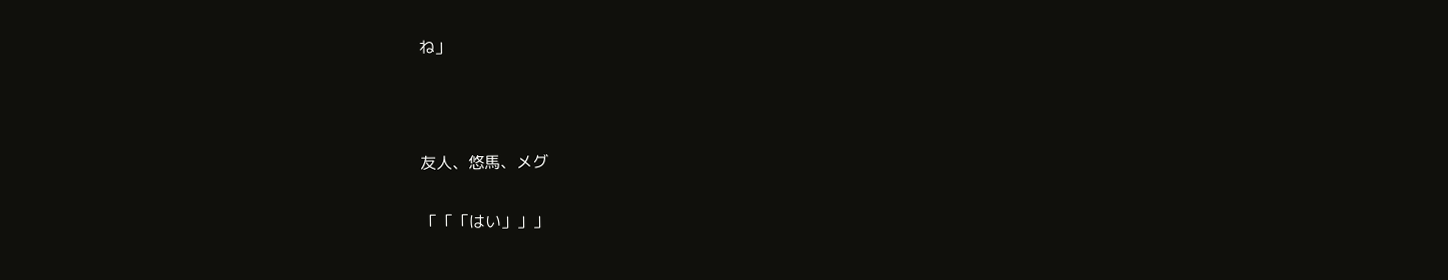ね」



友人、悠馬、メグ

「「「はい」」」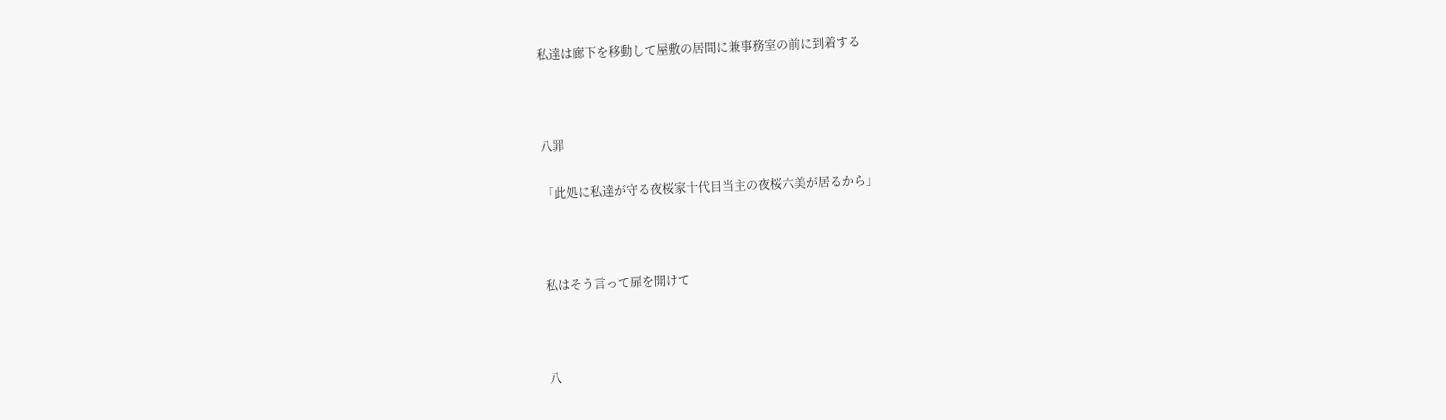私達は廊下を移動して屋敷の居間に兼事務室の前に到着する



八罪

「此処に私達が守る夜桜家十代目当主の夜桜六美が居るから」



私はそう言って扉を開けて



八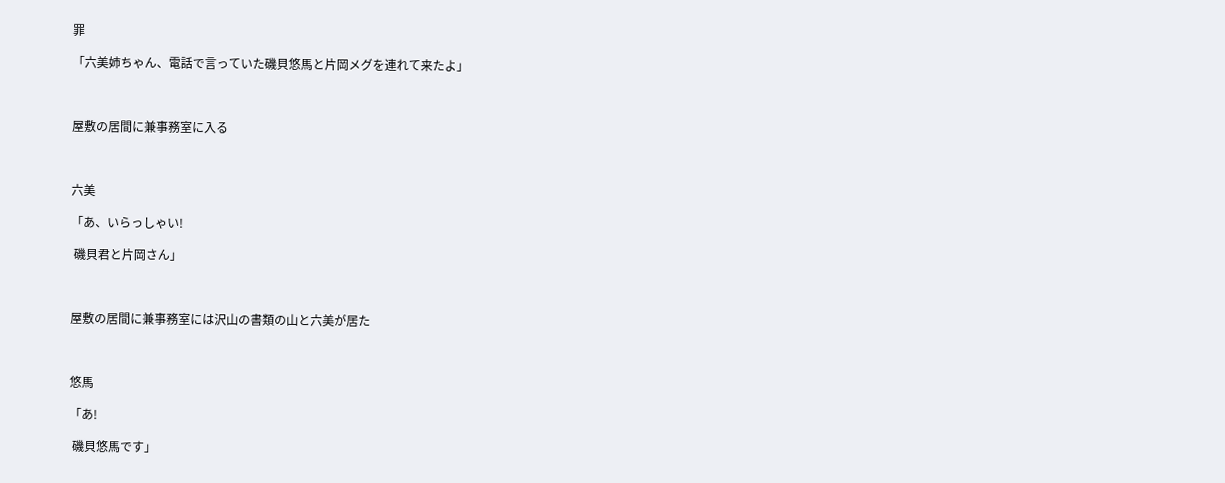罪

「六美姉ちゃん、電話で言っていた磯貝悠馬と片岡メグを連れて来たよ」



屋敷の居間に兼事務室に入る



六美

「あ、いらっしゃい!

 磯貝君と片岡さん」



屋敷の居間に兼事務室には沢山の書類の山と六美が居た



悠馬

「あ!

 磯貝悠馬です」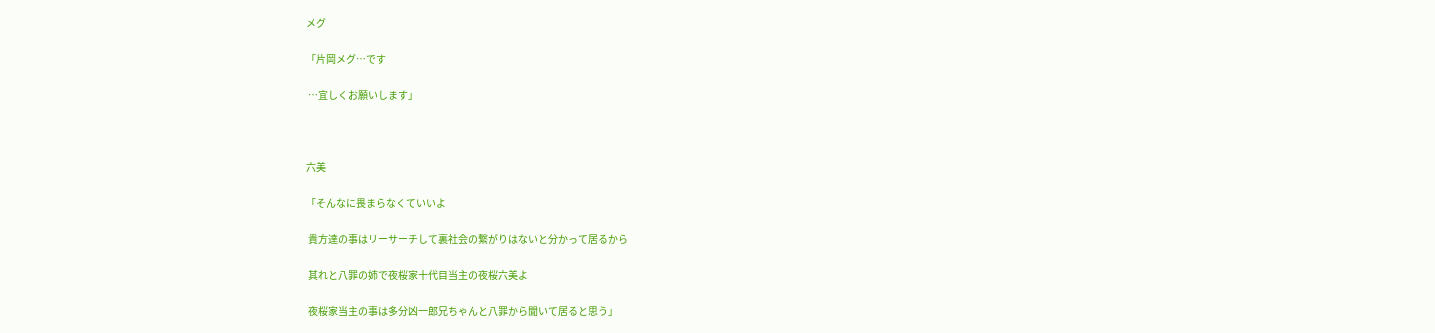メグ

「片岡メグ…です

 …宜しくお願いします」



六美

「そんなに畏まらなくていいよ

 貴方達の事はリーサーチして裏社会の繋がりはないと分かって居るから

 其れと八罪の姉で夜桜家十代目当主の夜桜六美よ

 夜桜家当主の事は多分凶一郎兄ちゃんと八罪から聞いて居ると思う」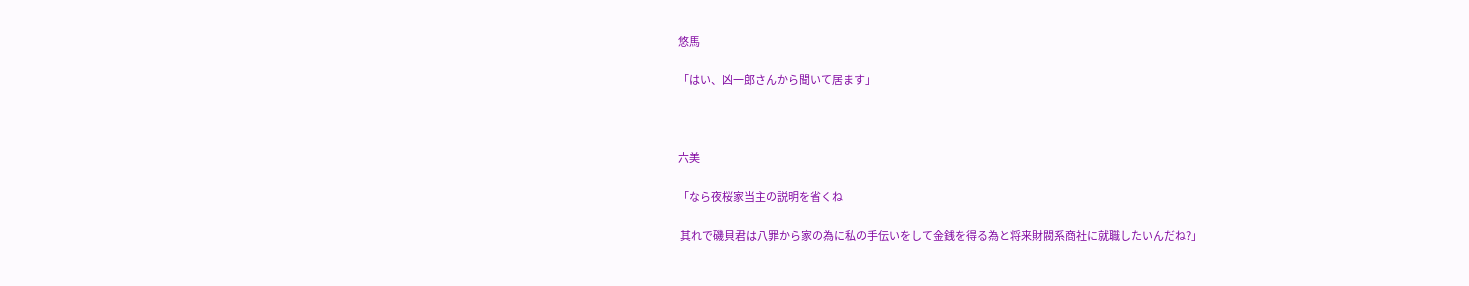悠馬

「はい、凶一郎さんから聞いて居ます」



六美

「なら夜桜家当主の説明を省くね

 其れで磯貝君は八罪から家の為に私の手伝いをして金銭を得る為と将来財閥系商社に就職したいんだね?」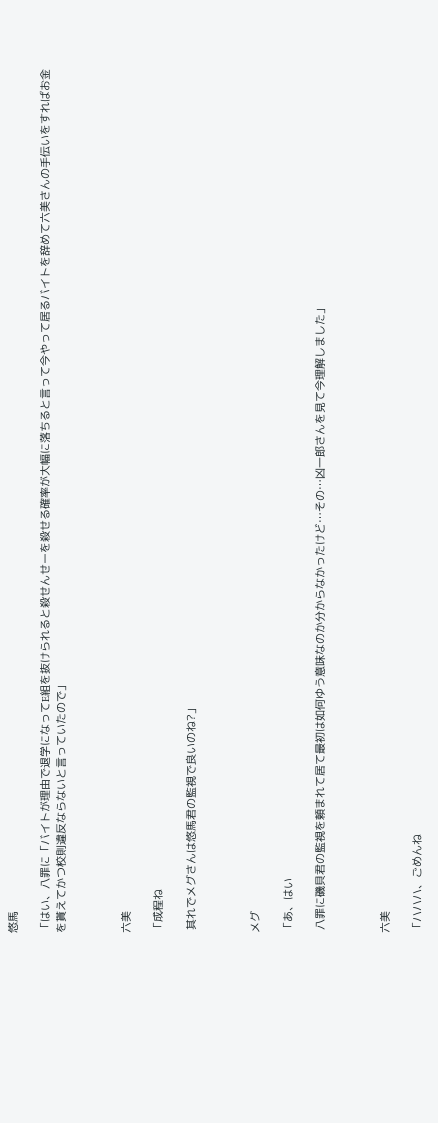悠馬

「はい、八罪に「バイトが理由で退学になってE組を抜けられると殺せんせーを殺せる確率が大幅に落ちると言って今やって居るバイトを辞めて六美さんの手伝いをすればお金を貰えてかつ校則違反ならないと言っていたので」



六美

「成程ね

 其れでメグさんは悠馬君の監視で良いのね?」



メグ

「あ、はい

 八罪に磯貝君の監視を頼まれて居て最初は如何ゆう意味なのか分からなかったけど…その…凶一郎さんを見て今理解しました」



六美

「ハハハ、ごめんね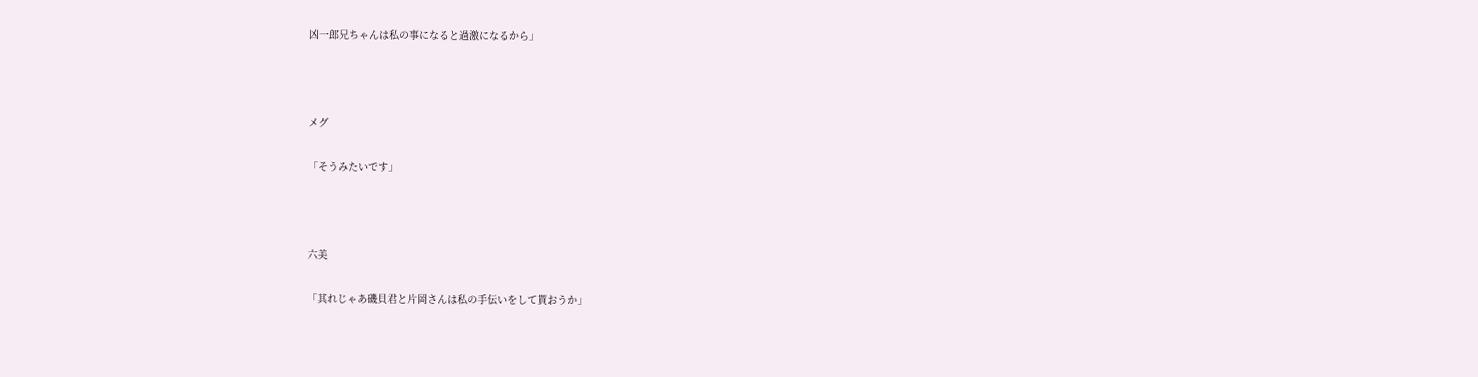凶一郎兄ちゃんは私の事になると過激になるから」



メグ

「そうみたいです」



六美

「其れじゃあ磯貝君と片岡さんは私の手伝いをして貰おうか」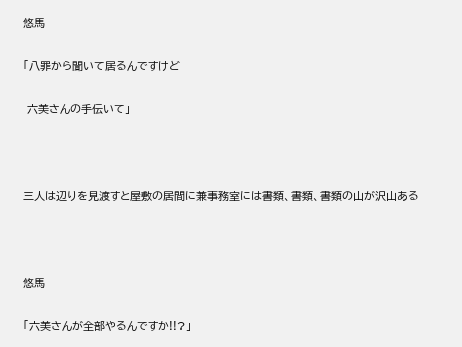悠馬

「八罪から聞いて居るんですけど

 六美さんの手伝いて」



三人は辺りを見渡すと屋敷の居間に兼事務室には書類、書類、書類の山が沢山ある



悠馬

「六美さんが全部やるんですか!!?」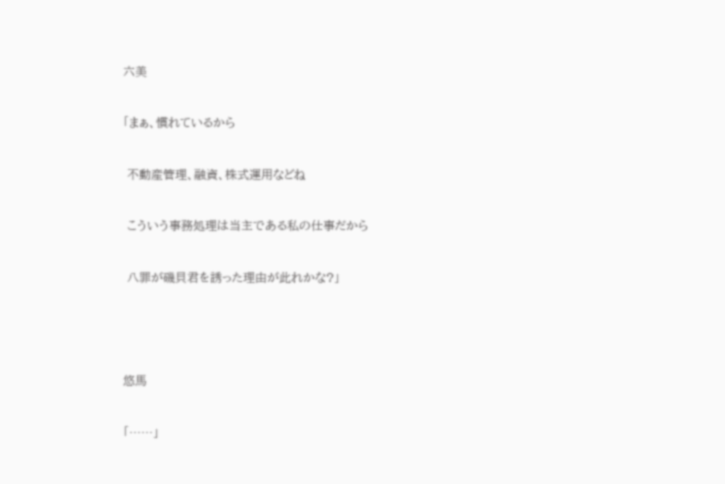六美

「まぁ、慣れているから

 不動産管理、融資、株式運用などね

 こういう事務処理は当主である私の仕事だから

 八罪が磯貝君を誘った理由が此れかな?」



悠馬

「……」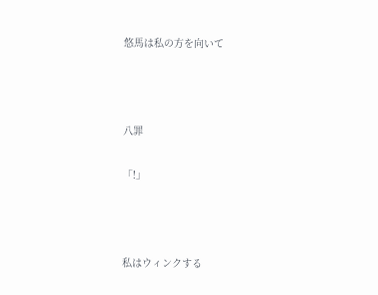悠馬は私の方を向いて



八罪

「!」



私はウィンクする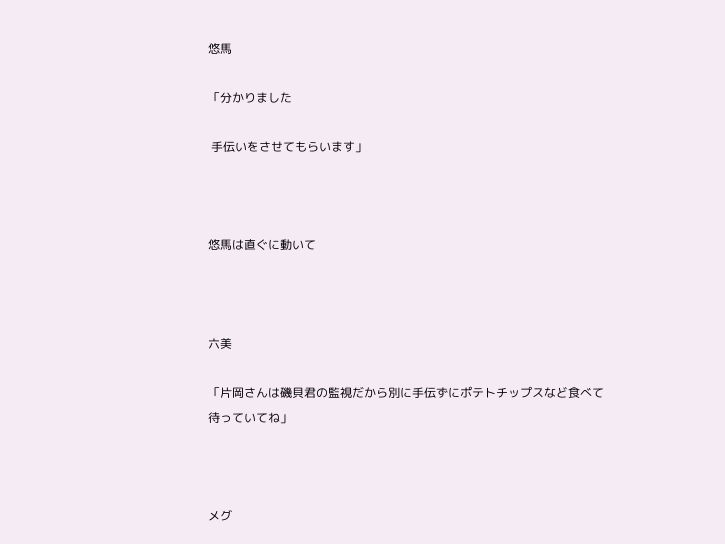悠馬

「分かりました

 手伝いをさせてもらいます」



悠馬は直ぐに動いて



六美

「片岡さんは磯貝君の監視だから別に手伝ずにポテトチップスなど食べて待っていてね」



メグ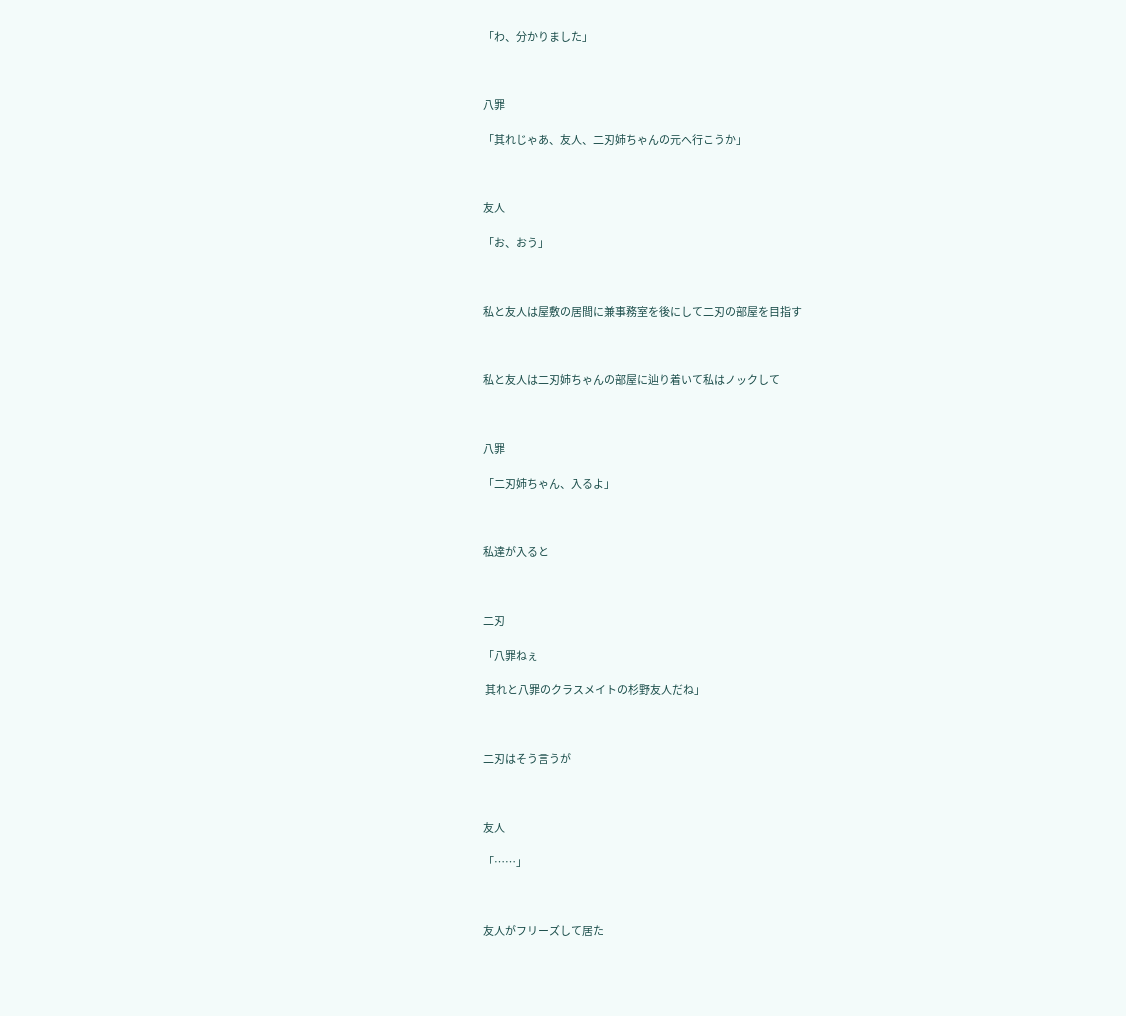「わ、分かりました」



八罪

「其れじゃあ、友人、二刃姉ちゃんの元へ行こうか」



友人

「お、おう」



私と友人は屋敷の居間に兼事務室を後にして二刃の部屋を目指す



私と友人は二刃姉ちゃんの部屋に辿り着いて私はノックして



八罪

「二刃姉ちゃん、入るよ」



私達が入ると



二刃

「八罪ねぇ

 其れと八罪のクラスメイトの杉野友人だね」



二刃はそう言うが



友人

「……」



友人がフリーズして居た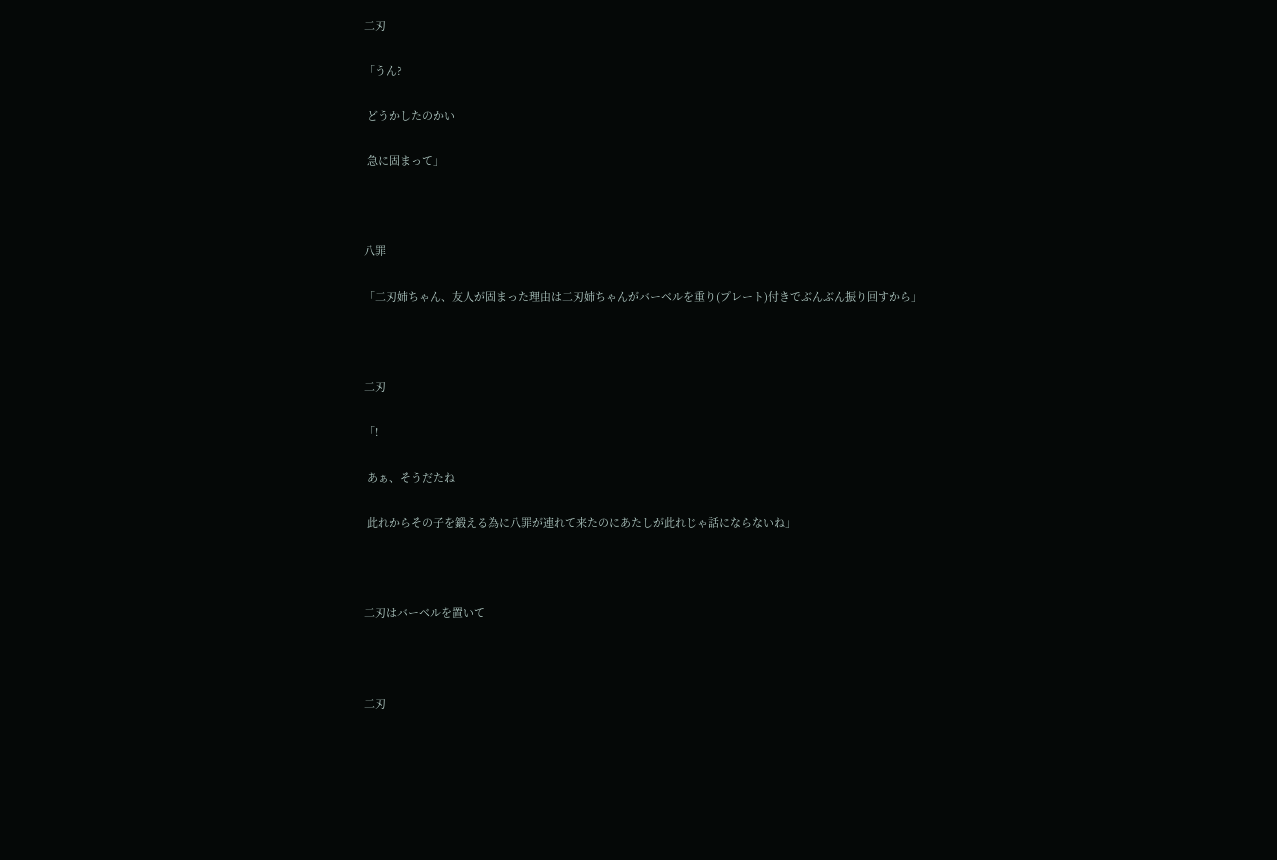二刃

「うん?

 どうかしたのかい

 急に固まって」



八罪

「二刃姉ちゃん、友人が固まった理由は二刃姉ちゃんがバーベルを重り(プレート)付きでぶんぶん振り回すから」



二刃

「!

 あぁ、そうだたね

 此れからその子を鍛える為に八罪が連れて来たのにあたしが此れじゃ話にならないね」



二刃はバーベルを置いて



二刃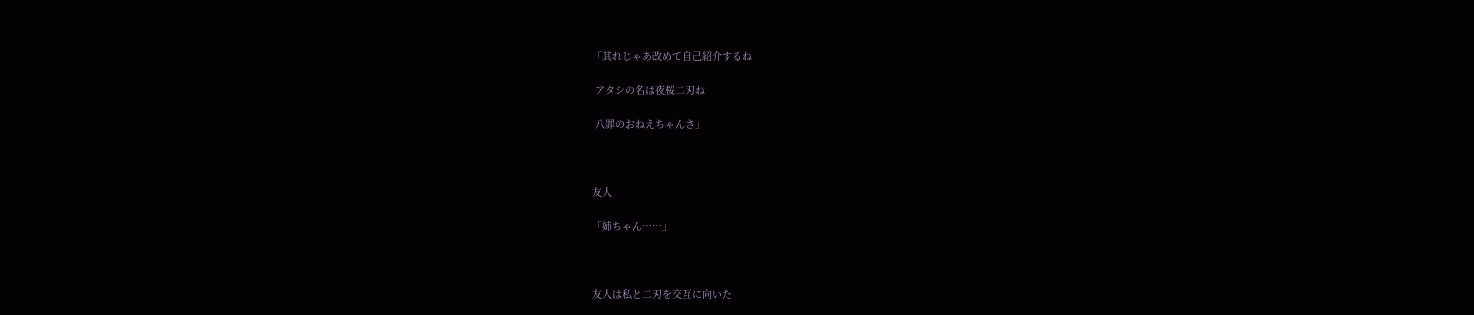「其れじゃあ改めて自己紹介するね

 アタシの名は夜桜二刃ね

 八罪のおねえちゃんさ」



友人

「姉ちゃん……」



友人は私と二刃を交互に向いた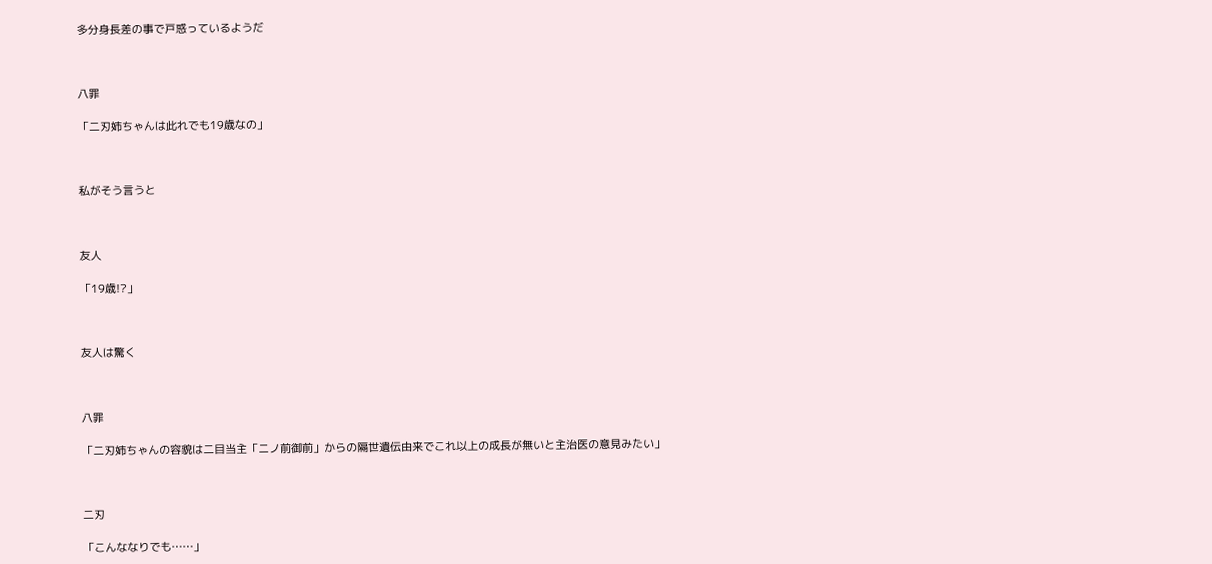多分身長差の事で戸惑っているようだ



八罪

「二刃姉ちゃんは此れでも19歳なの」



私がそう言うと



友人

「19歳!?」



友人は驚く



八罪

「二刃姉ちゃんの容貌は二目当主「ニノ前御前」からの隔世遺伝由来でこれ以上の成長が無いと主治医の意見みたい」



二刃

「こんななりでも……」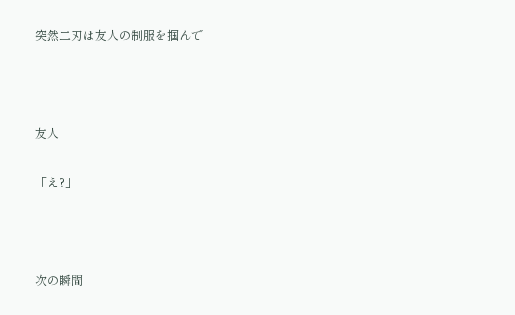突然二刃は友人の制服を掴んで



友人

「え?」



次の瞬間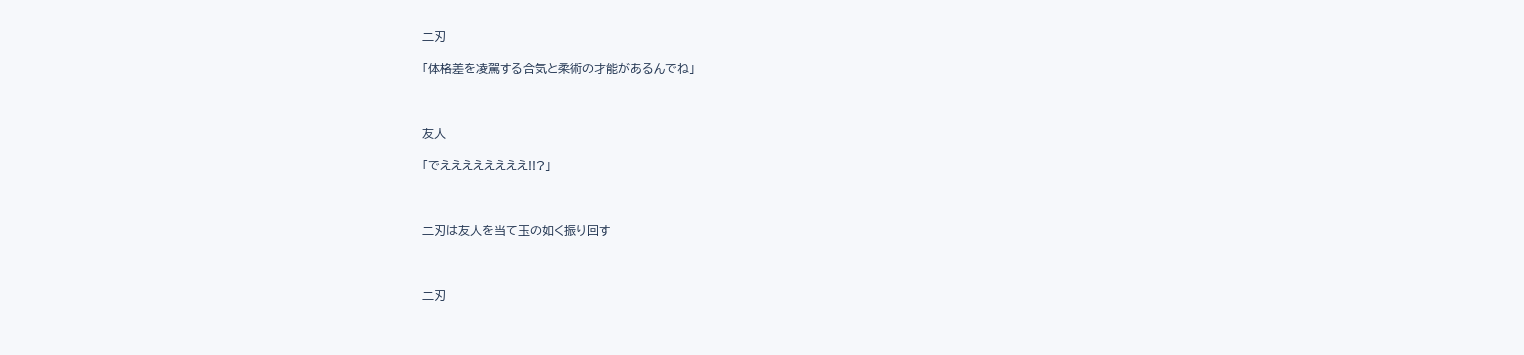二刃

「体格差を凌駕する合気と柔術の才能があるんでね」



友人

「でええええええええ!!?」



二刃は友人を当て玉の如く振り回す



二刃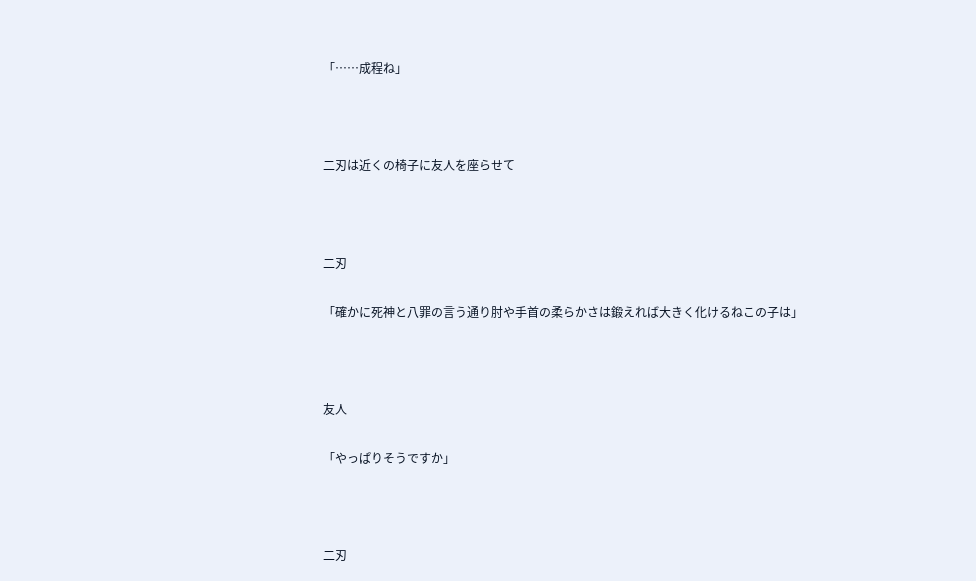「……成程ね」



二刃は近くの椅子に友人を座らせて



二刃

「確かに死神と八罪の言う通り肘や手首の柔らかさは鍛えれば大きく化けるねこの子は」



友人

「やっぱりそうですか」



二刃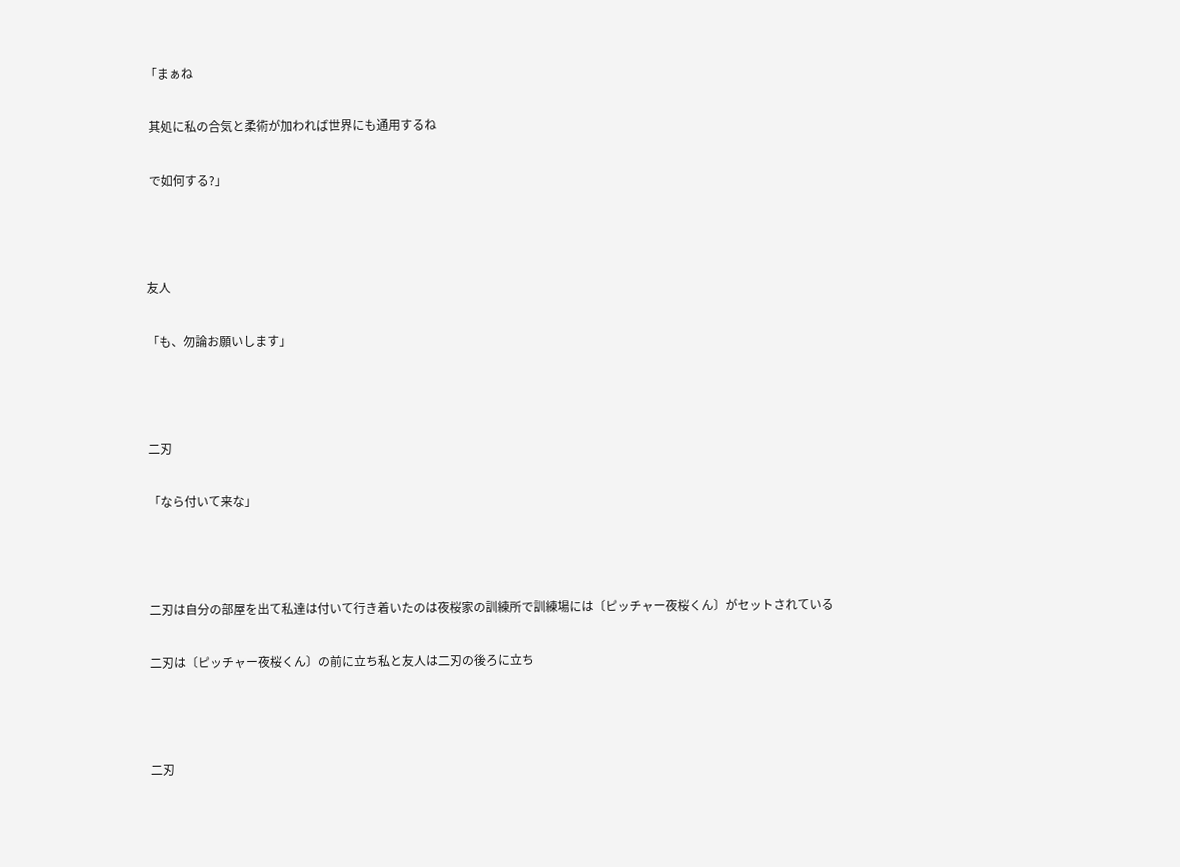「まぁね

 其処に私の合気と柔術が加われば世界にも通用するね

 で如何する?」



友人

「も、勿論お願いします」



二刃

「なら付いて来な」



二刃は自分の部屋を出て私達は付いて行き着いたのは夜桜家の訓練所で訓練場には〔ピッチャー夜桜くん〕がセットされている

二刃は〔ピッチャー夜桜くん〕の前に立ち私と友人は二刃の後ろに立ち



二刃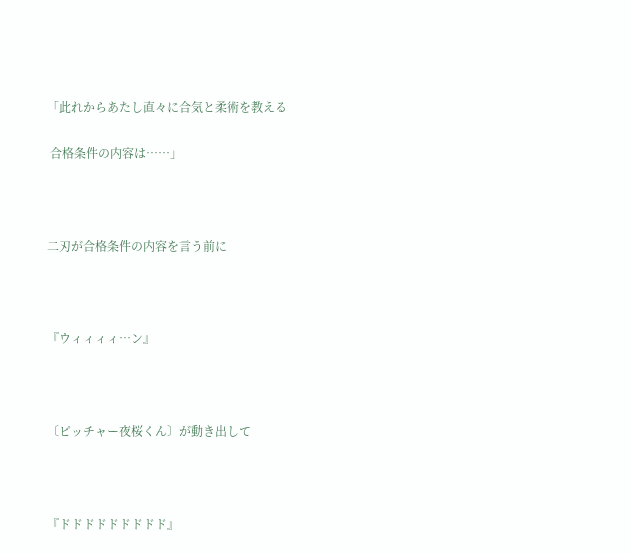「此れからあたし直々に合気と柔術を教える

 合格条件の内容は……」



二刃が合格条件の内容を言う前に



『ウィィィィ…ン』



〔ピッチャー夜桜くん〕が動き出して



『ドドドドドドドドド』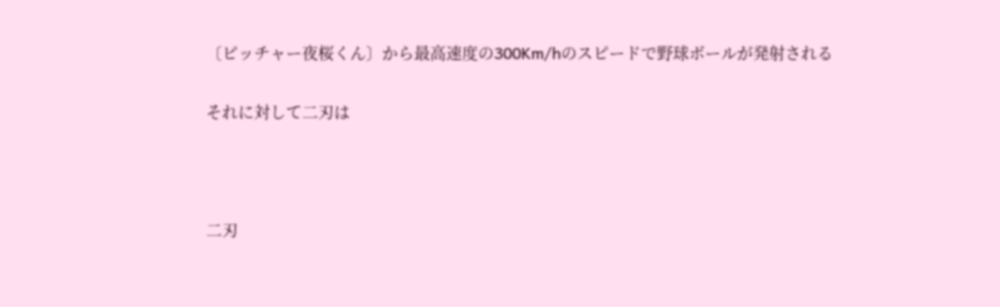〔ピッチャー夜桜くん〕から最高速度の300Km/hのスピードで野球ボールが発射される

それに対して二刃は



二刃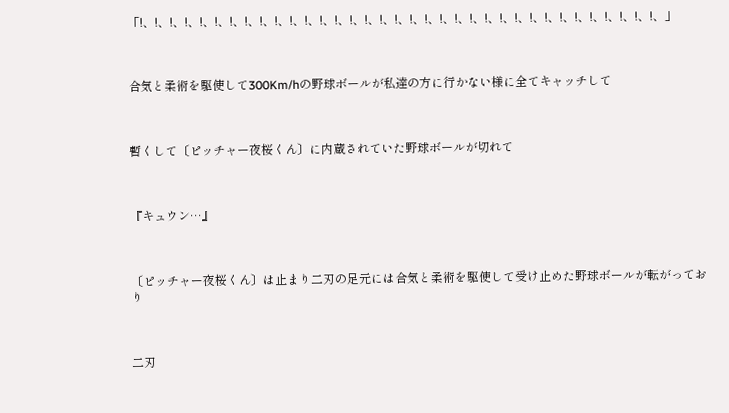「!、!、!、!、!、!、!、!、!、!、!、!、!、!、!、!、!、!、!、!、!、!、!、!、!、!、!、!、!、!、!、!、!、!、!、」



合気と柔術を駆使して300Km/hの野球ボールが私達の方に行かない様に全てキャッチして



暫くして〔ピッチャー夜桜くん〕に内蔵されていた野球ボールが切れて



『キュウン…』



〔ピッチャー夜桜くん〕は止まり二刃の足元には合気と柔術を駆使して受け止めた野球ボールが転がっており



二刃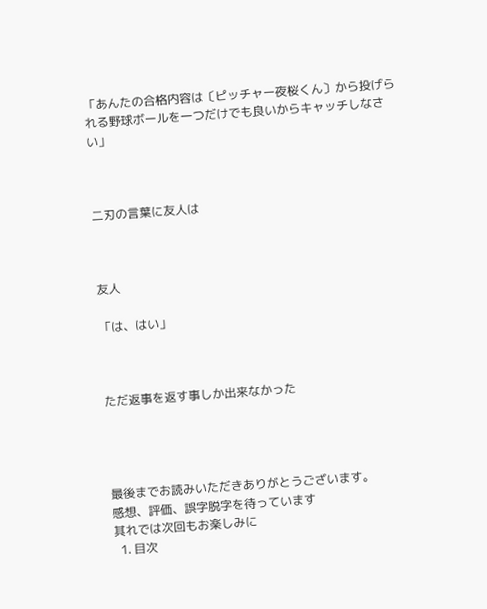「あんたの合格内容は〔ピッチャー夜桜くん〕から投げられる野球ボールを一つだけでも良いからキャッチしなさい」



二刃の言葉に友人は



友人

「は、はい」



ただ返事を返す事しか出来なかった




最後までお読みいただきありがとうございます。
感想、評価、誤字脱字を待っています
其れでは次回もお楽しみに
  1. 目次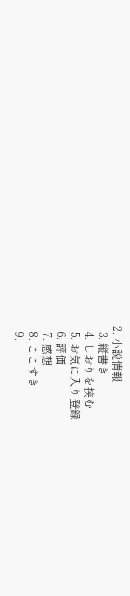2. 小説情報
  3. 縦書き
  4. しおりを挟む
  5. お気に入り登録
  6. 評価
  7. 感想
  8. ここすき
  9.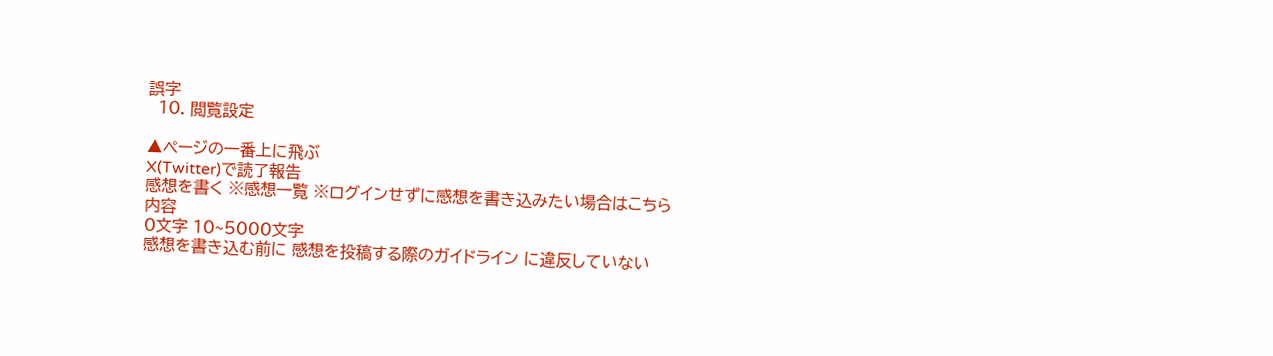誤字
  10. 閲覧設定

▲ページの一番上に飛ぶ
X(Twitter)で読了報告
感想を書く ※感想一覧 ※ログインせずに感想を書き込みたい場合はこちら
内容
0文字 10~5000文字
感想を書き込む前に 感想を投稿する際のガイドライン に違反していない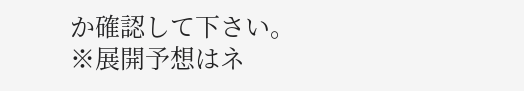か確認して下さい。
※展開予想はネ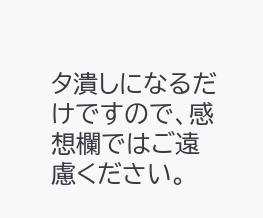タ潰しになるだけですので、感想欄ではご遠慮ください。